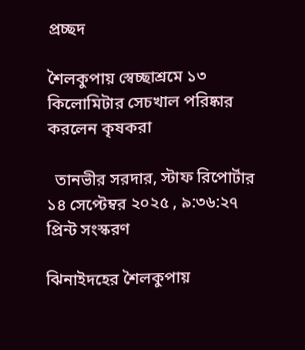প্রচ্ছদ

শৈলকুপায় স্বেচ্ছাশ্রমে ১৩ কিলোমিটার সেচখাল পরিষ্কার করলেন কৃষকরা

  তানভীর সরদার, স্টাফ রিপোর্টার ১৪ সেপ্টেম্বর ২০২৫ , ৯:৩৬:২৭ প্রিন্ট সংস্করণ

ঝিনাইদহের শৈলকুপায়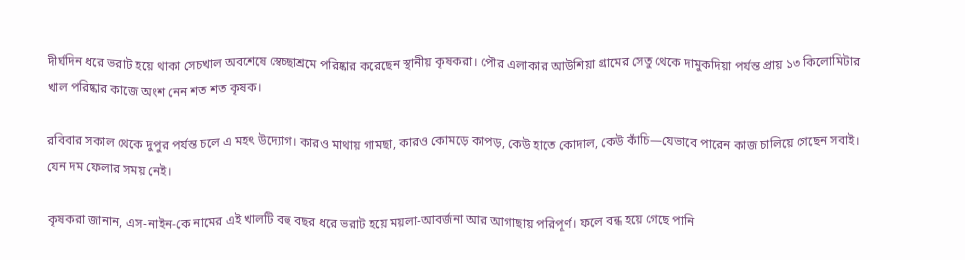দীর্ঘদিন ধরে ভরাট হয়ে থাকা সেচখাল অবশেষে স্বেচ্ছাশ্রমে পরিষ্কার করেছেন স্থানীয় কৃষকরা। পৌর এলাকার আউশিয়া গ্রামের সেতু থেকে দামুকদিয়া পর্যন্ত প্রায় ১৩ কিলোমিটার খাল পরিষ্কার কাজে অংশ নেন শত শত কৃষক।

রবিবার সকাল থেকে দুপুর পর্যন্ত চলে এ মহৎ উদ্যোগ। কারও মাথায় গামছা, কারও কোমড়ে কাপড়, কেউ হাতে কোদাল, কেউ কাঁচি—যেভাবে পারেন কাজ চালিয়ে গেছেন সবাই। যেন দম ফেলার সময় নেই।

কৃষকরা জানান, এস-নাইন-কে নামের এই খালটি বহু বছর ধরে ভরাট হয়ে ময়লা-আবর্জনা আর আগাছায় পরিপূর্ণ। ফলে বন্ধ হয়ে গেছে পানি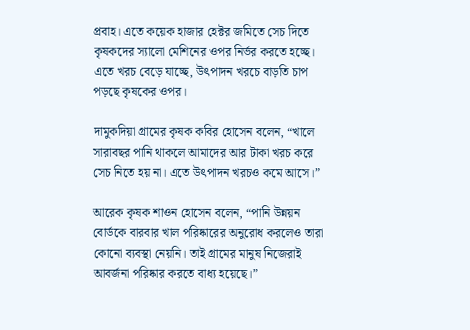প্রবাহ। এতে কয়েক হাজার হেক্টর জমিতে সেচ দিতে কৃষকদের স্যালো মেশিনের ওপর নির্ভর করতে হচ্ছে। এতে খরচ বেড়ে যাচ্ছে, উৎপাদন খরচে বাড়তি চাপ পড়ছে কৃষকের ওপর।

দামুকদিয়া গ্রামের কৃষক কবির হোসেন বলেন, “খালে সারাবছর পানি থাকলে আমাদের আর টাকা খরচ করে সেচ নিতে হয় না। এতে উৎপাদন খরচও কমে আসে।”

আরেক কৃষক শাওন হোসেন বলেন, “পানি উন্নয়ন বোর্ডকে বারবার খাল পরিষ্কারের অনুরোধ করলেও তারা কোনো ব্যবস্থা নেয়নি। তাই গ্রামের মানুষ নিজেরাই আবর্জনা পরিষ্কার করতে বাধ্য হয়েছে।”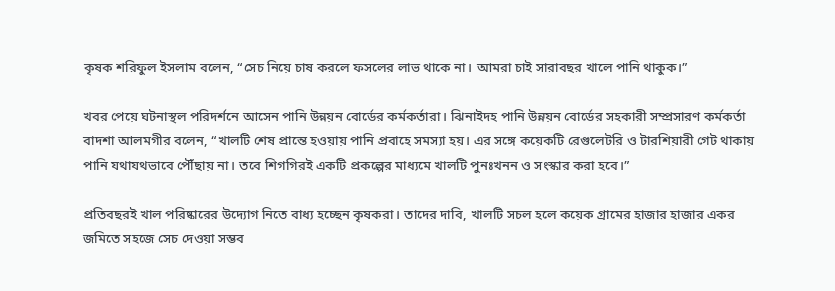কৃষক শরিফুল ইসলাম বলেন, “সেচ নিয়ে চাষ করলে ফসলের লাভ থাকে না। আমরা চাই সারাবছর খালে পানি থাকুক।”

খবর পেয়ে ঘটনাস্থল পরিদর্শনে আসেন পানি উন্নয়ন বোর্ডের কর্মকর্তারা। ঝিনাইদহ পানি উন্নয়ন বোর্ডের সহকারী সম্প্রসারণ কর্মকর্তা বাদশা আলমগীর বলেন, “খালটি শেষ প্রান্তে হওয়ায় পানি প্রবাহে সমস্যা হয়। এর সঙ্গে কয়েকটি রেগুলেটরি ও টারশিয়ারী গেট থাকায় পানি যথাযথভাবে পৌঁছায় না। তবে শিগগিরই একটি প্রকল্পের মাধ্যমে খালটি পুনঃখনন ও সংস্কার করা হবে।”

প্রতিবছরই খাল পরিষ্কারের উদ্যোগ নিতে বাধ্য হচ্ছেন কৃষকরা। তাদের দাবি, খালটি সচল হলে কয়েক গ্রামের হাজার হাজার একর জমিতে সহজে সেচ দেওয়া সম্ভব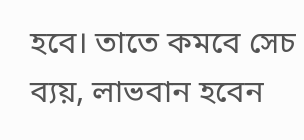হবে। তাতে কমবে সেচ ব্যয়, লাভবান হবেন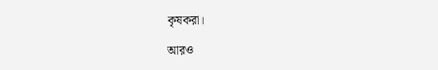কৃষকরা।

আরও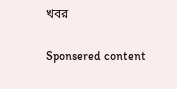খবর

Sponsered content